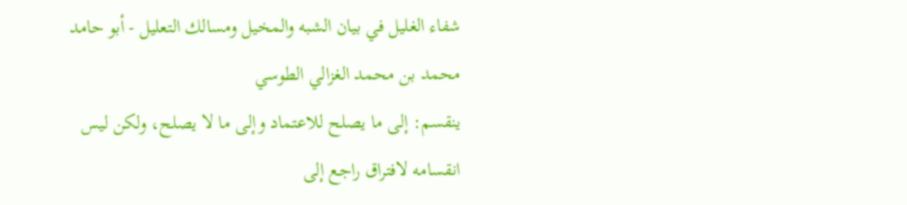شفاء الغليل في بيان الشبه والمخيل ومسالك التعليل - أبو حامد محمد بن محمد الغزالي الطوسي
ينقسم: إلى ما يصلح للاعتماد وإلى ما لا يصلح، ولكن ليس انقسامه لافتراق راجع إلى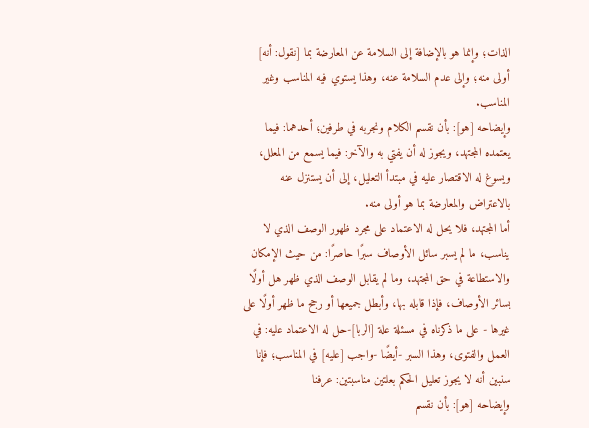الذات؛ وإنما هو بالإضافة إلى السلامة عن المعارضة بما [نقول: أنه] أولى منه؛ وإلى عدم السلامة عنه، وهذا يستوي فيه المناسب وغير المناسب.
وإيضاحه [هو]: بأن نقسم الكلام ونجربه في طرفين؛ أحدهما: فيما يعتمده المجتهد، ويجوز له أن يفتي به والآخر: فيما يسمع من المعلل، ويسوغ له الاقتصار عليه في مبتدأ التعليل، إلى أن يستنزل عنه بالاعتراض والمعارضة بما هو أولى منه.
أما المجتهد، فلا يحل له الاعتماد على مجرد ظهور الوصف الذي لا يناسب، ما لم يسبر سائل الأوصاف سبرًا حاصرًا: من حيث الإمكان والاستطاعة في حق المجتهد، وما لم يقابل الوصف الذي ظهر هل أولًا بسائر الأوصاف، فإذا قابله بها، وأبطل جميعها أو رجح ما ظهر أولًا على غيرها - على ما ذكرناه في مسئلة علة [الربا]-حل له الاعتماد عليه: في العمل والفتوى، وهذا السبر -أيضًا -واجب [عليه] في المناسب؛ فإنا سنبين أنه لا يجوز تعليل الحكم بعلتين مناسبتين: عرفنا
وإيضاحه [هو]: بأن نقسم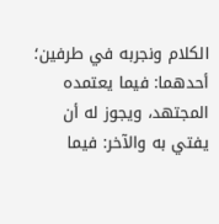الكلام ونجربه في طرفين؛ أحدهما: فيما يعتمده المجتهد، ويجوز له أن يفتي به والآخر: فيما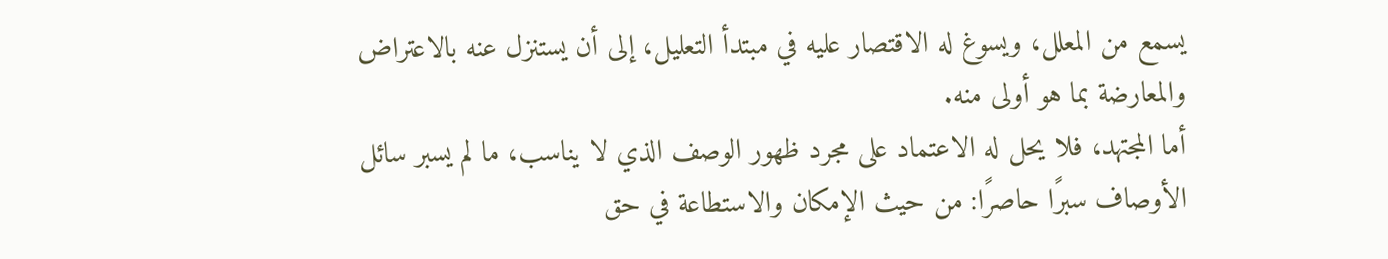يسمع من المعلل، ويسوغ له الاقتصار عليه في مبتدأ التعليل، إلى أن يستنزل عنه بالاعتراض والمعارضة بما هو أولى منه.
أما المجتهد، فلا يحل له الاعتماد على مجرد ظهور الوصف الذي لا يناسب، ما لم يسبر سائل الأوصاف سبرًا حاصرًا: من حيث الإمكان والاستطاعة في حق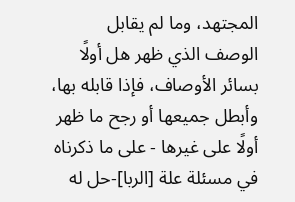المجتهد، وما لم يقابل الوصف الذي ظهر هل أولًا بسائر الأوصاف، فإذا قابله بها، وأبطل جميعها أو رجح ما ظهر أولًا على غيرها - على ما ذكرناه في مسئلة علة [الربا]-حل له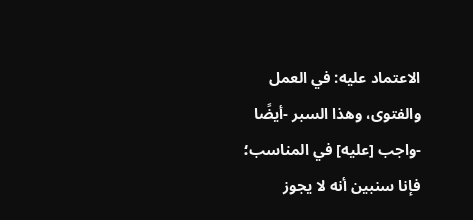الاعتماد عليه: في العمل والفتوى، وهذا السبر -أيضًا -واجب [عليه] في المناسب؛ فإنا سنبين أنه لا يجوز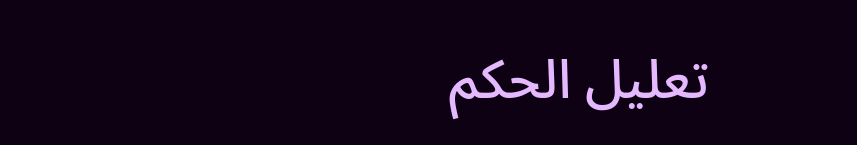تعليل الحكم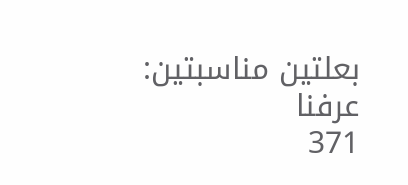بعلتين مناسبتين: عرفنا
371